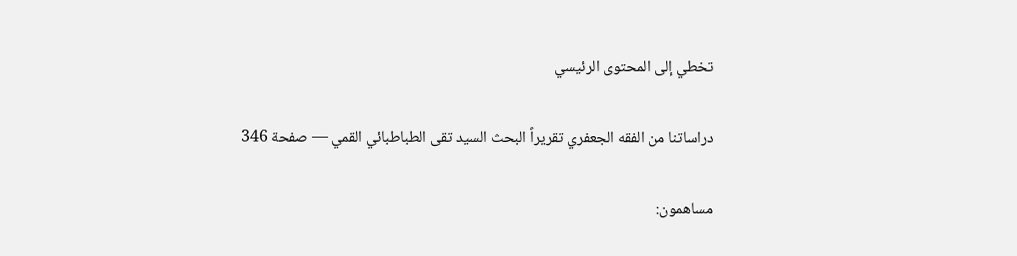تخطي إلى المحتوى الرئيسي

دراساتنا من الفقه الجعفري تقريراً البحث السيد تقى الطباطبائي القمي — صفحة 346

مساهمون: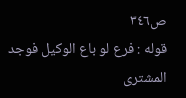ص٣٤٦
قوله : فرع لو باع الوكيل فوجد المشترى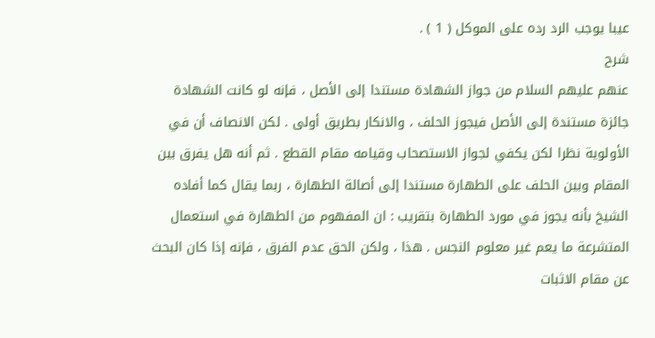عيبا يوجب الرد رده على الموكل ( 1 ) .
شرح
عنهم عليهم السلام من جواز الشهادة مستندا إلى الأصل ، فإنه لو كانت الشهادة جائزة مستندة إلى الأصل فيجوز الحلف ، والانكار بطريق أولى . لكن الانصاف أن في الأولوية نظرا لكن يكفي لجواز الاستصحاب وقيامه مقام القطع . ثم أنه هل يفرق بين المقام وبين الحلف على الطهارة مستندا إلى أصالة الطهارة ، ربما يقال كما أفاده الشيخ بأنه يجوز في مورد الطهارة بتقريب : ان المفهوم من الطهارة في استعمال المتشرعة ما يعم غير معلوم النجس . هذا ، ولكن الحق عدم الفرق ، فإنه إذا كان البحث عن مقام الاثبات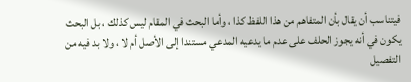فيتناسب أن يقال بأن المتفاهم من هذا اللفظ كذا ، وأما البحث في المقام ليس كذلك ، بل البحث يكون في أنه يجوز الحلف على عدم ما يدعيه المدعي مستندا إلى الأصل أم لا ، ولا بد فيه من التفصيل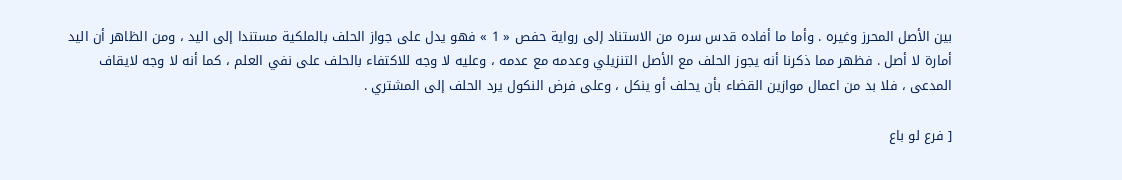بين الأصل المحرز وغيره . وأما ما أفاده قدس سره من الاستناد إلى رواية حفص « 1 » فهو يدل على جواز الحلف بالملكية مستندا إلى اليد ، ومن الظاهر أن اليد أمارة لا أصل . فظهر مما ذكرنا أنه يجوز الحلف مع الأصل التنزيلي وعدمه مع عدمه ، وعليه لا وجه للاكتفاء بالحلف على نفي العلم ، كما أنه لا وجه لايقاف المدعى ، فلا بد من اعمال موازين القضاء بأن يحلف أو ينكل ، وعلى فرض النكول يرد الحلف إلى المشتري .

[ فرع لو باع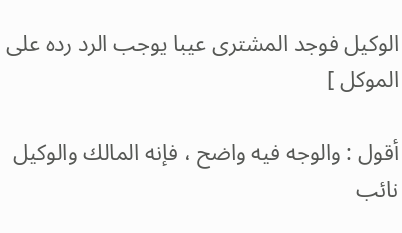الوكيل فوجد المشترى عيبا يوجب الرد رده على الموكل ]

أقول : والوجه فيه واضح ، فإنه المالك والوكيل نائب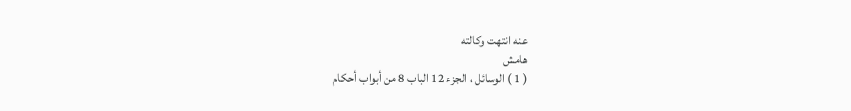عنه انتهت وكالته
هامش
( 1 ) الوسائل ، الجزء 12 الباب 8 من أبواب أحكام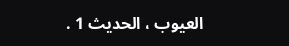العيوب ، الحديث 1 .